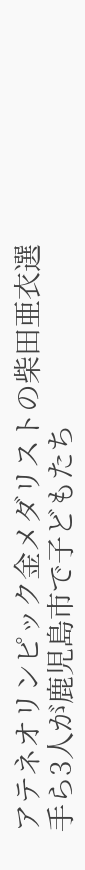アテネオリンピック金メダリストの柴田亜衣選手ら3人が鹿児島市で子どもたち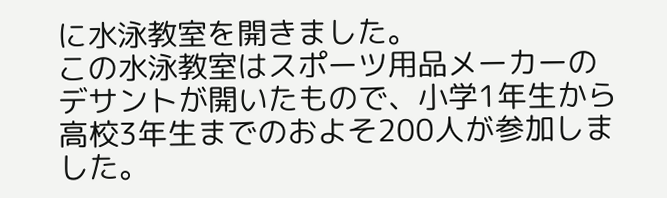に水泳教室を開きました。
この水泳教室はスポーツ用品メーカーのデサントが開いたもので、小学1年生から高校3年生までのおよそ200人が参加しました。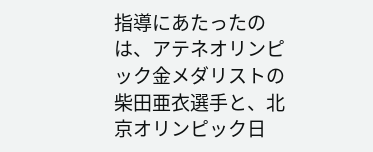指導にあたったのは、アテネオリンピック金メダリストの柴田亜衣選手と、北京オリンピック日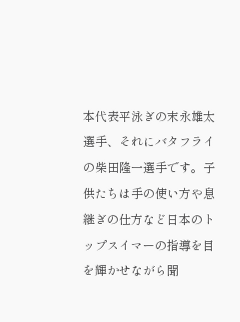本代表平泳ぎの末永雄太選手、それにバタフライの柴田隆一選手です。子供たちは手の使い方や息継ぎの仕方など日本のトップスイマーの指導を目を輝かせながら聞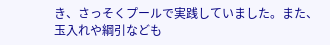き、さっそくプールで実践していました。また、玉入れや綱引なども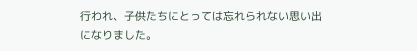行われ、子供たちにとっては忘れられない思い出になりました。